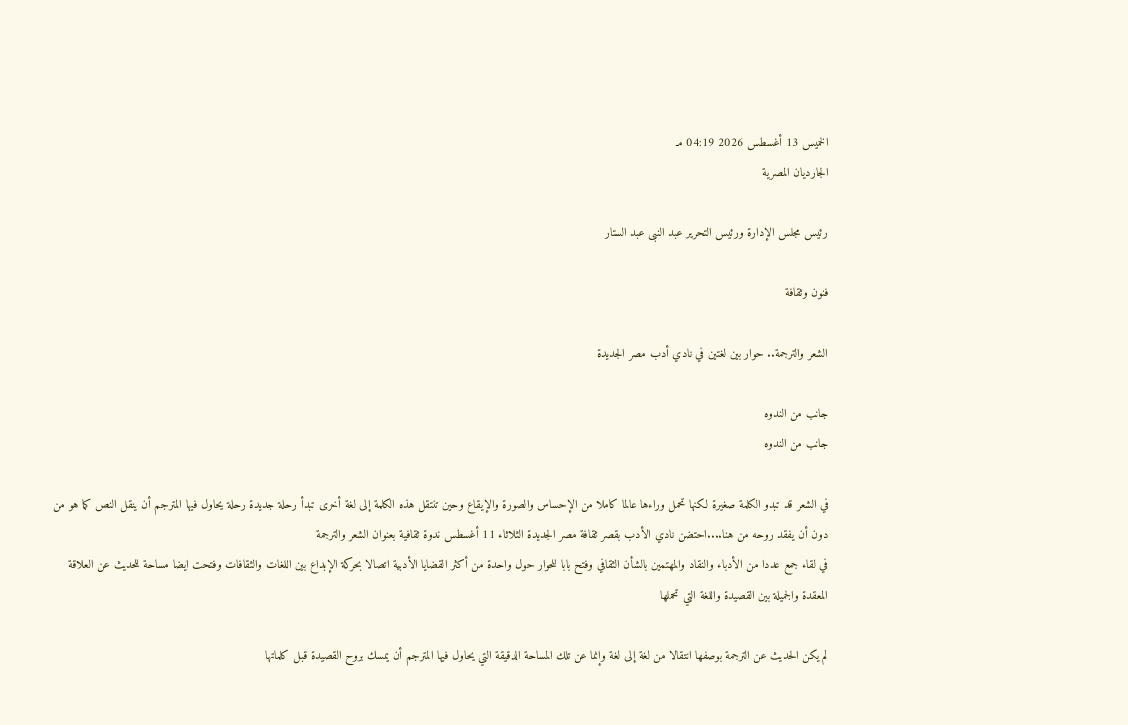الخميس 13 أغسطس 2026 04:19 مـ
الجارديان المصرية

رئيس مجلس الإدارة ورئيس التحرير عبد النبى عبد الستار

فنون وثقافة

الشعر والترجمة.. حوار بين لغتين في نادي أدب مصر الجديدة

جانب من الندوه
جانب من الندوه

في الشعر قد تبدو الكلمة صغيرة لكنها تحمل وراءها عالما كاملا من الإحساس والصورة والإيقاع وحين تنتقل هذه الكلمة إلى لغة أخرى تبدأ رحلة جديدة رحلة يحاول فيها المترجم أن ينقل النص كما هو من دون أن يفقد روحه من هنا....احتضن نادي الأدب بقصر ثقافة مصر الجديدة الثلاثاء 11 أغسطس ندوة ثقافية بعنوان الشعر والترجمة
في لقاء جمع عددا من الأدباء والنقاد والمهتمين بالشأن الثقافي وفتح بابا للحوار حول واحدة من أكثر القضايا الأدبية اتصالا بحركة الإبداع بين اللغات والثقافات وفتحت ايضا مساحة للحديث عن العلاقة المعقدة والجميلة بين القصيدة واللغة التي تحملها

لم يكن الحديث عن الترجمة بوصفها انتقالا من لغة إلى لغة وإنما عن تلك المساحة الدقيقة التي يحاول فيها المترجم أن يمسك بروح القصيدة قبل كلماتها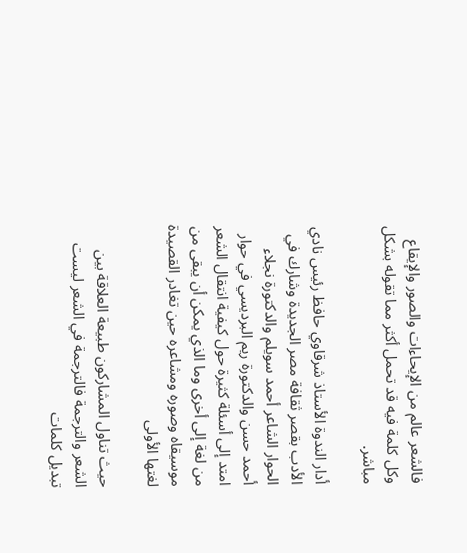فالشعر عالم من الإيحاءات والصور والإيقاع وكل كلمة فيه قد تحمل أكثر مما تقوله بشكل مباشر.

أدار الندوة الأستاذ شرقاوي حافظ رئيس نادي الأدب بقصر ثقافة مصر الجديدة وشارك في الحوار الشاعر أحمد سويلم والدكتورة نجلاء أحمد حسن والدكتورة ريم البرديسي في حوار امتد إلى أسئلة كثيرة حول كيفية انتقال الشعر من لغة إلى أخرى وما الذي يمكن أن يبقى من موسيقاه وصوره ومشاعره حين تغادر القصيدة لغتها الأولى

حيث تناول المشاركون طبيعة العلاقة بين الشعر والترجمة فالترجمة في الشعر ليست تبديل كلمات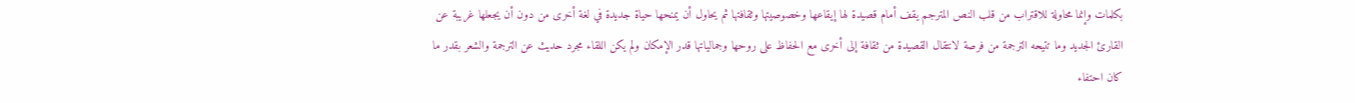بكلمات وإنما محاولة للاقتراب من قلب النص المترجم يقف أمام قصيدة لها إيقاعها وخصوصيتها وثقافتها ثم يحاول أن يمنحها حياة جديدة في لغة أخرى من دون أن يجعلها غريبة عن القارئ الجديد وما تتيحه الترجمة من فرصة لانتقال القصيدة من ثقافة إلى أخرى مع الحفاظ على روحها وجمالياتها قدر الإمكان ولم يكن اللقاء مجرد حديث عن الترجمة والشعر بقدر ما كان احتفاء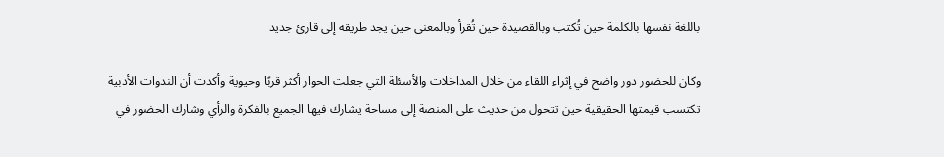باللغة نفسها بالكلمة حين تُكتب وبالقصيدة حين تُقرأ وبالمعنى حين يجد طريقه إلى قارئ جديد

وكان للحضور دور واضح في إثراء اللقاء من خلال المداخلات والأسئلة التي جعلت الحوار أكثر قربًا وحيوية وأكدت أن الندوات الأدبية تكتسب قيمتها الحقيقية حين تتحول من حديث على المنصة إلى مساحة يشارك فيها الجميع بالفكرة والرأي وشارك الحضور في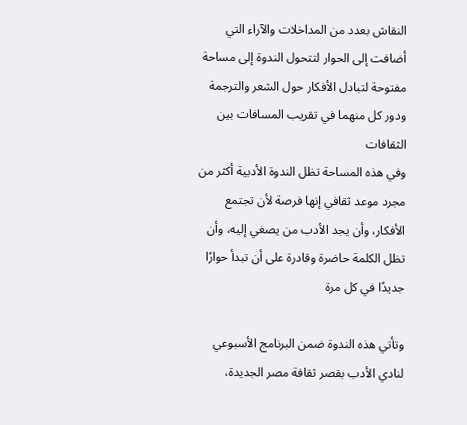النقاش بعدد من المداخلات والآراء التي أضافت إلى الحوار لتتحول الندوة إلى مساحة مفتوحة لتبادل الأفكار حول الشعر والترجمة ودور كل منهما في تقريب المسافات بين الثقافات
وفي هذه المساحة تظل الندوة الأدبية أكثر من مجرد موعد ثقافي إنها فرصة لأن تجتمع الأفكار، وأن يجد الأدب من يصغي إليه، وأن تظل الكلمة حاضرة وقادرة على أن تبدأ حوارًا جديدًا في كل مرة

وتأتي هذه الندوة ضمن البرنامج الأسبوعي لنادي الأدب بقصر ثقافة مصر الجديدة،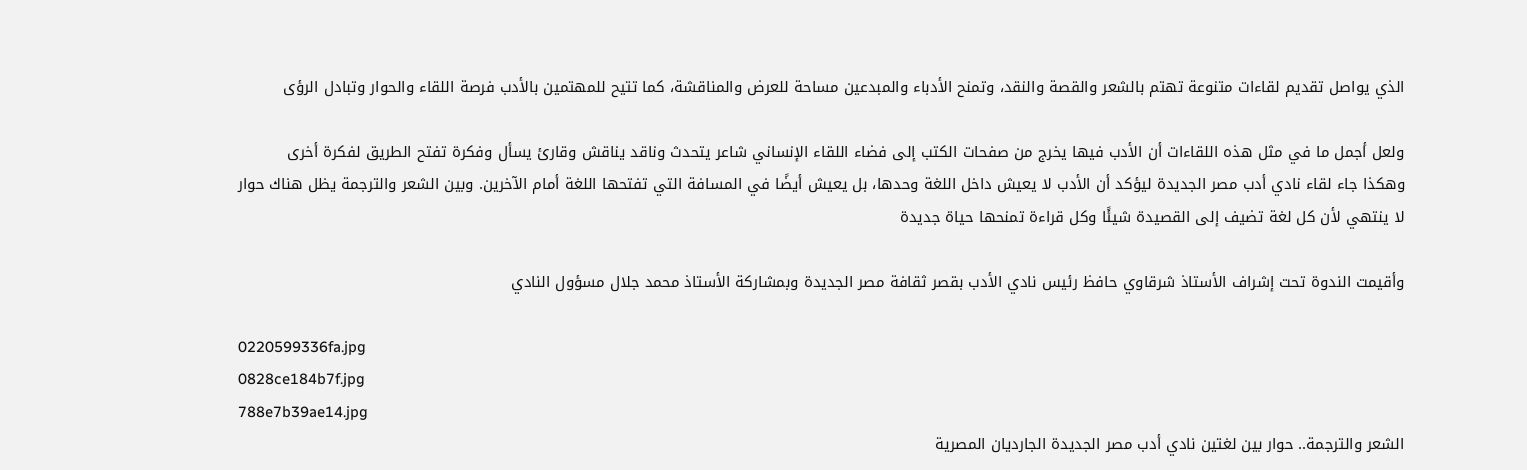الذي يواصل تقديم لقاءات متنوعة تهتم بالشعر والقصة والنقد، وتمنح الأدباء والمبدعين مساحة للعرض والمناقشة، كما تتيح للمهتمين بالأدب فرصة اللقاء والحوار وتبادل الرؤى

ولعل أجمل ما في مثل هذه اللقاءات أن الأدب فيها يخرج من صفحات الكتب إلى فضاء اللقاء الإنساني شاعر يتحدث وناقد يناقش وقارئ يسأل وفكرة تفتح الطريق لفكرة أخرى
وهكذا جاء لقاء نادي أدب مصر الجديدة ليؤكد أن الأدب لا يعيش داخل اللغة وحدها، بل يعيش أيضًا في المسافة التي تفتحها اللغة أمام الآخرين. وبين الشعر والترجمة يظل هناك حوار لا ينتهي لأن كل لغة تضيف إلى القصيدة شيئًا وكل قراءة تمنحها حياة جديدة

وأقيمت الندوة تحت إشراف الأستاذ شرقاوي حافظ رئيس نادي الأدب بقصر ثقافة مصر الجديدة وبمشاركة الأستاذ محمد جلال مسؤول النادي

0220599336fa.jpg
0828ce184b7f.jpg
788e7b39ae14.jpg
الشعر والترجمة.. حوار بين لغتين نادي أدب مصر الجديدة الجارديان المصرية